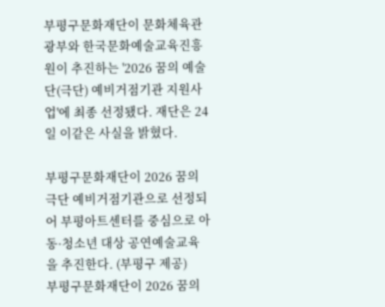부평구문화재단이 문화체육관광부와 한국문화예술교육진흥원이 추진하는 '2026 꿈의 예술단(극단) 예비거점기관 지원사업'에 최종 선정됐다. 재단은 24일 이같은 사실을 밝혔다.

부평구문화재단이 2026 꿈의 극단 예비거점기관으로 선정되어 부평아트센터를 중심으로 아동·청소년 대상 공연예술교육을 추진한다. (부평구 제공)
부평구문화재단이 2026 꿈의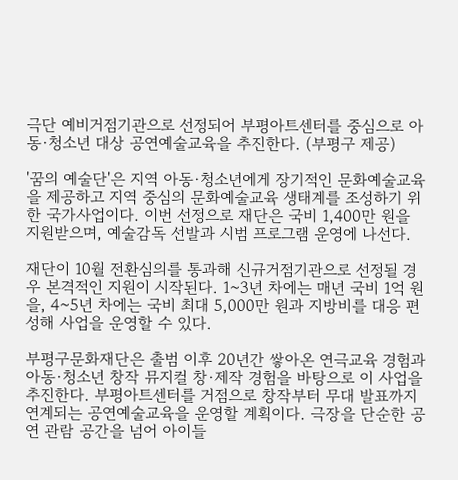극단 예비거점기관으로 선정되어 부평아트센터를 중심으로 아동·청소년 대상 공연예술교육을 추진한다. (부평구 제공)

'꿈의 예술단'은 지역 아동·청소년에게 장기적인 문화예술교육을 제공하고 지역 중심의 문화예술교육 생태계를 조성하기 위한 국가사업이다. 이번 선정으로 재단은 국비 1,400만 원을 지원받으며, 예술감독 선발과 시범 프로그램 운영에 나선다.

재단이 10월 전환심의를 통과해 신규거점기관으로 선정될 경우 본격적인 지원이 시작된다. 1~3년 차에는 매년 국비 1억 원을, 4~5년 차에는 국비 최대 5,000만 원과 지방비를 대응 편성해 사업을 운영할 수 있다.

부평구문화재단은 출범 이후 20년간 쌓아온 연극교육 경험과 아동·청소년 창작 뮤지컬 창·제작 경험을 바탕으로 이 사업을 추진한다. 부평아트센터를 거점으로 창작부터 무대 발표까지 연계되는 공연예술교육을 운영할 계획이다. 극장을 단순한 공연 관람 공간을 넘어 아이들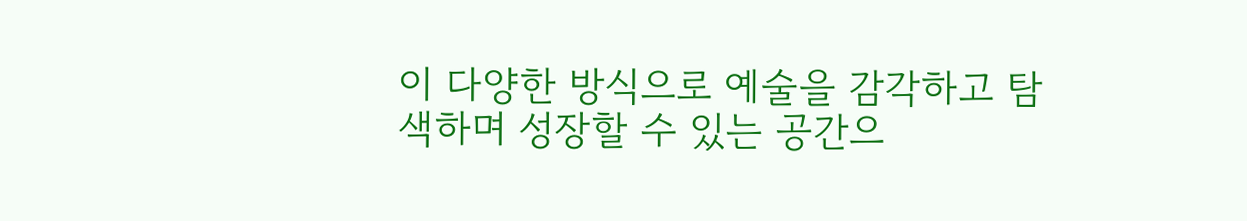이 다양한 방식으로 예술을 감각하고 탐색하며 성장할 수 있는 공간으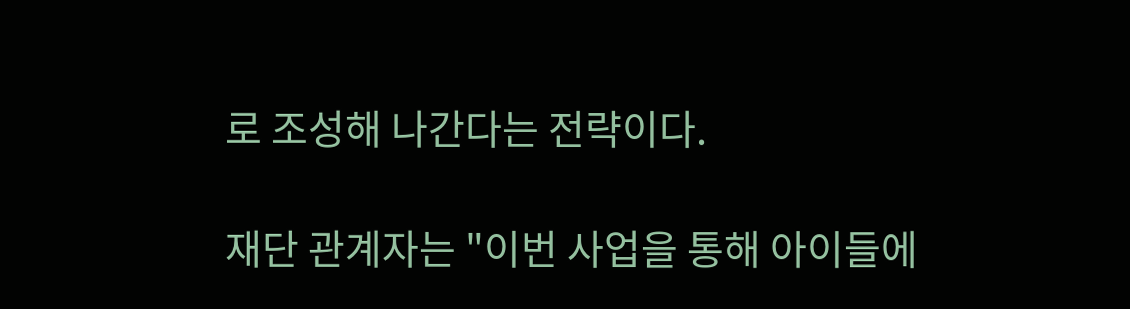로 조성해 나간다는 전략이다.

재단 관계자는 "이번 사업을 통해 아이들에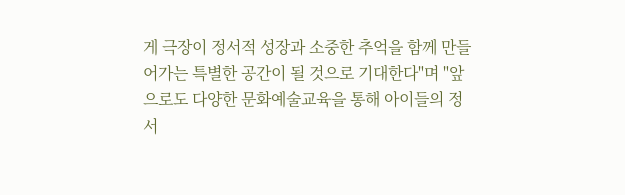게 극장이 정서적 성장과 소중한 추억을 함께 만들어가는 특별한 공간이 될 것으로 기대한다"며 "앞으로도 다양한 문화예술교육을 통해 아이들의 정서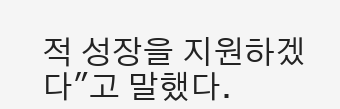적 성장을 지원하겠다"고 말했다.